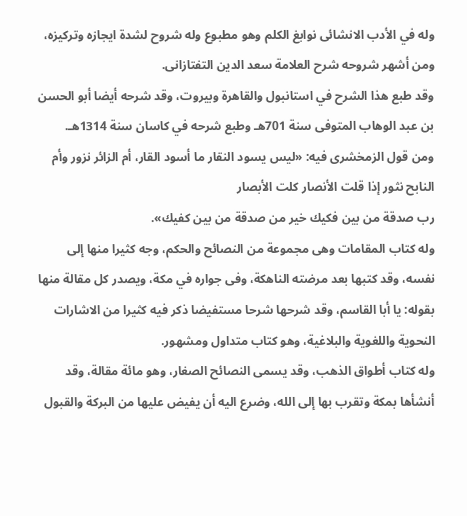وله في الأدب الانشائى نوابغ الكلم وهو مطبوع وله شروح لشدة ايجازه وتركيزه، ومن أشهر شروحه شرح العلامة سعد الدين التفتازانى.
وقد طبع هذا الشرح في استانبول والقاهرة وبيروت، وقد شرحه أيضا أبو الحسن بن عبد الوهاب المتوفى سنة 701هـ وطبع شرحه في كاسان سنة 1314هـ.
ومن قول الزمخشرى فيه: «ليس يسود النقار ما أسود القار، أم الزائر نزور وأم النابح نثور إذا قلت الأنصار كلت الأبصار
رب صدقة من بين فكيك خير من صدقة من بين كفيك».
وله كتاب المقامات وهى مجموعة من النصائح والحكم، وجه كثيرا منها إلى نفسه، وقد كتبها بعد مرضته الناهكة، وفى جواره في مكة، ويصدر كل مقالة منها بقوله: يا أبا القاسم، وقد شرحها شرحا مستفيضا ذكر فيه كثيرا من الاشارات النحوية واللغوية والبلاغية، وهو كتاب متداول ومشهور.
وله كتاب أطواق الذهب، وقد يسمى النصائح الصغار، وهو مائة مقالة، وقد أنشأها بمكة وتقرب بها إلى الله، وضرع اليه أن يفيض عليها من البركة والقبول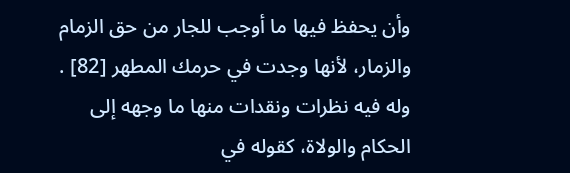وأن يحفظ فيها ما أوجب للجار من حق الزمام والزمار، لأنها وجدت في حرمك المطهر [82] .
وله فيه نظرات ونقدات منها ما وجهه إلى الحكام والولاة، كقوله في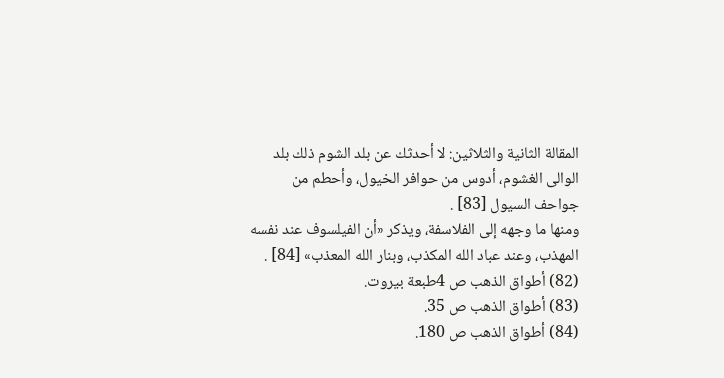المقالة الثانية والثلاثين: لا أحدثك عن بلد الشوم ذلك بلد الوالى الغشوم، أدوس من حوافر الخيول، وأحطم من جواحف السيول [83] .
ومنها ما وجهه إلى الفلاسفة، ويذكر «أن الفيلسوف عند نفسه المهذب، وعند عباد الله المكذب، وبنار الله المعذب» [84] .
(82) أطواق الذهب ص 4طبعة بيروت.
(83) أطواق الذهب ص 35.
(84) أطواق الذهب ص 180.